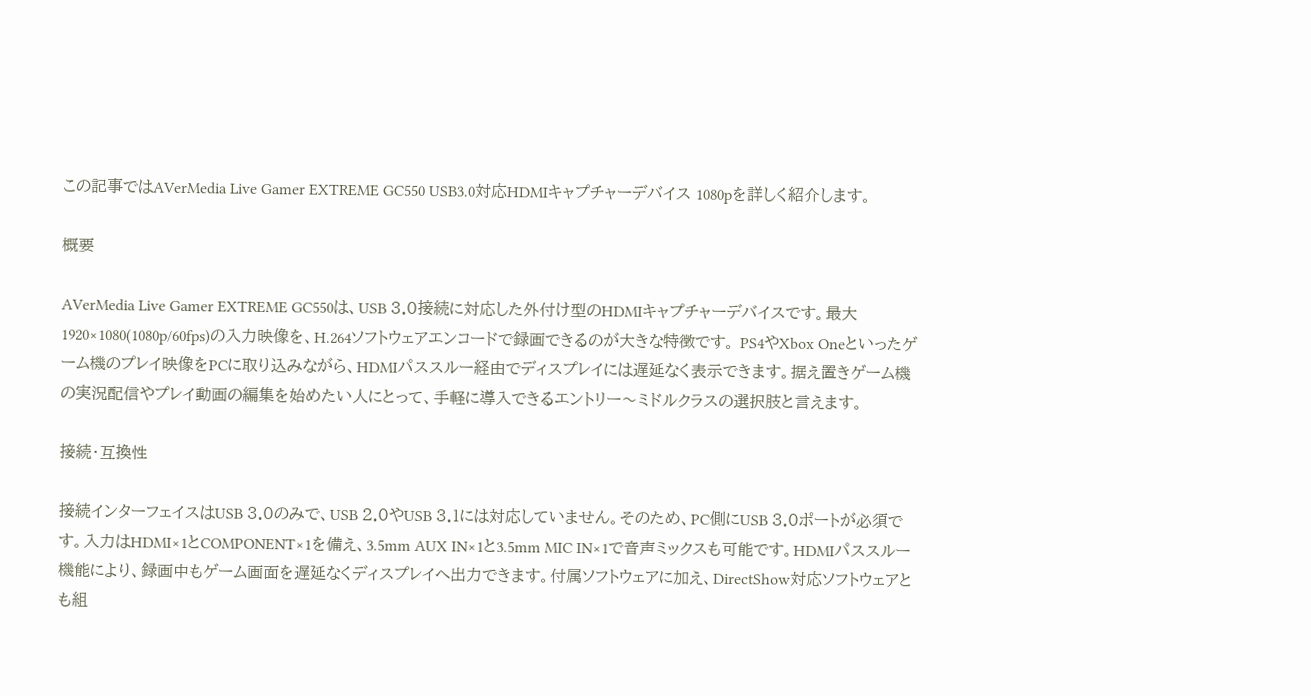この記事ではAVerMedia Live Gamer EXTREME GC550 USB3.0対応HDMIキャプチャーデバイス 1080pを詳しく紹介します。

概要

AVerMedia Live Gamer EXTREME GC550は、USB 3.0接続に対応した外付け型のHDMIキャプチャーデバイスです。最大1920×1080(1080p/60fps)の入力映像を、H.264ソフトウェアエンコードで録画できるのが大きな特徴です。 PS4やXbox Oneといったゲーム機のプレイ映像をPCに取り込みながら、HDMIパススルー経由でディスプレイには遅延なく表示できます。据え置きゲーム機の実況配信やプレイ動画の編集を始めたい人にとって、手軽に導入できるエントリー〜ミドルクラスの選択肢と言えます。

接続・互換性

接続インターフェイスはUSB 3.0のみで、USB 2.0やUSB 3.1には対応していません。そのため、PC側にUSB 3.0ポートが必須です。入力はHDMI×1とCOMPONENT×1を備え、3.5mm AUX IN×1と3.5mm MIC IN×1で音声ミックスも可能です。HDMIパススルー機能により、録画中もゲーム画面を遅延なくディスプレイへ出力できます。付属ソフトウェアに加え、DirectShow対応ソフトウェアとも組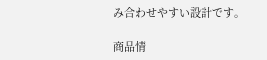み合わせやすい設計です。

商品情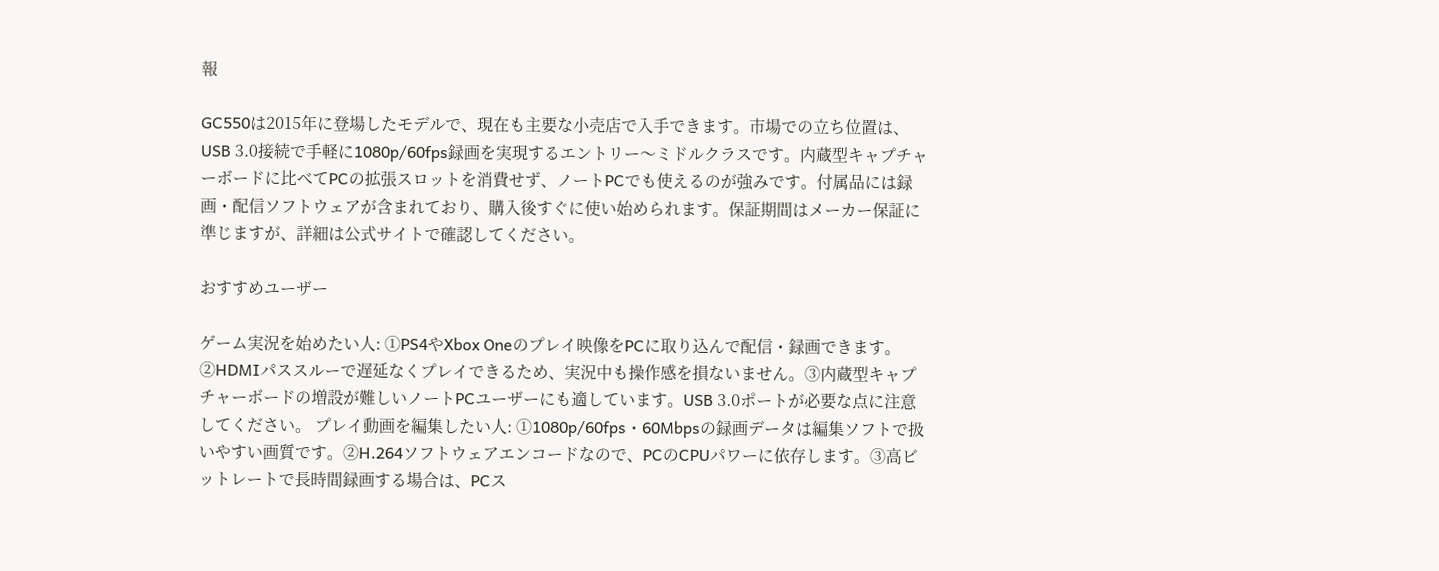報

GC550は2015年に登場したモデルで、現在も主要な小売店で入手できます。市場での立ち位置は、USB 3.0接続で手軽に1080p/60fps録画を実現するエントリー〜ミドルクラスです。内蔵型キャプチャーボードに比べてPCの拡張スロットを消費せず、ノートPCでも使えるのが強みです。付属品には録画・配信ソフトウェアが含まれており、購入後すぐに使い始められます。保証期間はメーカー保証に準じますが、詳細は公式サイトで確認してください。

おすすめユーザー

ゲーム実況を始めたい人: ①PS4やXbox Oneのプレイ映像をPCに取り込んで配信・録画できます。②HDMIパススルーで遅延なくプレイできるため、実況中も操作感を損ないません。③内蔵型キャプチャーボードの増設が難しいノートPCユーザーにも適しています。USB 3.0ポートが必要な点に注意してください。 プレイ動画を編集したい人: ①1080p/60fps・60Mbpsの録画データは編集ソフトで扱いやすい画質です。②H.264ソフトウェアエンコードなので、PCのCPUパワーに依存します。③高ビットレートで長時間録画する場合は、PCス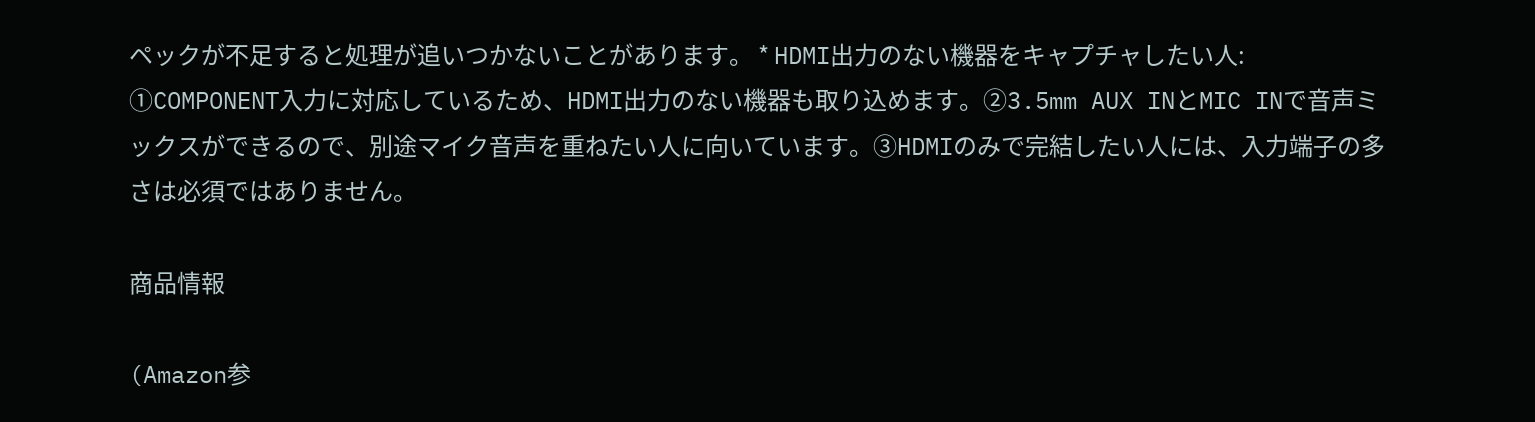ペックが不足すると処理が追いつかないことがあります。 * HDMI出力のない機器をキャプチャしたい人: ①COMPONENT入力に対応しているため、HDMI出力のない機器も取り込めます。②3.5mm AUX INとMIC INで音声ミックスができるので、別途マイク音声を重ねたい人に向いています。③HDMIのみで完結したい人には、入力端子の多さは必須ではありません。

商品情報

(Amazon参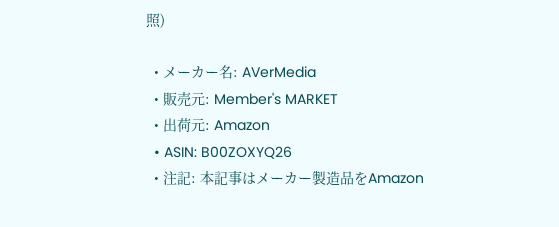照)

  • メーカー名: AVerMedia
  • 販売元: Member's MARKET
  • 出荷元: Amazon
  • ASIN: B00ZOXYQ26
  • 注記: 本記事はメーカー製造品をAmazon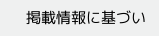掲載情報に基づい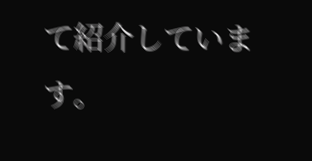て紹介しています。